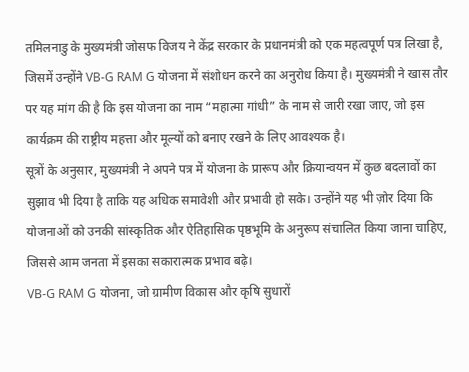तमिलनाडु के मुख्यमंत्री जोसफ विजय ने केंद्र सरकार के प्रधानमंत्री को एक महत्वपूर्ण पत्र लिखा है, जिसमें उन्होंने VB-G RAM G योजना में संशोधन करने का अनुरोध किया है। मुख्यमंत्री ने खास तौर पर यह मांग की है कि इस योजना का नाम “महात्मा गांधी” के नाम से जारी रखा जाए, जो इस कार्यक्रम की राष्ट्रीय महत्ता और मूल्यों को बनाए रखने के लिए आवश्यक है।
सूत्रों के अनुसार, मुख्यमंत्री ने अपने पत्र में योजना के प्रारूप और क्रियान्वयन में कुछ बदलावों का सुझाव भी दिया है ताकि यह अधिक समावेशी और प्रभावी हो सके। उन्होंने यह भी ज़ोर दिया कि योजनाओं को उनकी सांस्कृतिक और ऐतिहासिक पृष्ठभूमि के अनुरूप संचालित किया जाना चाहिए, जिससे आम जनता में इसका सकारात्मक प्रभाव बढ़े।
VB-G RAM G योजना, जो ग्रामीण विकास और कृषि सुधारों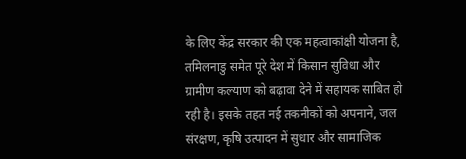के लिए केंद्र सरकार की एक महत्वाकांक्षी योजना है, तमिलनाडु समेत पूरे देश में किसान सुविधा और ग्रामीण कल्याण को बढ़ावा देने में सहायक साबित हो रही है। इसके तहत नई तकनीकों को अपनाने, जल संरक्षण, कृषि उत्पादन में सुधार और सामाजिक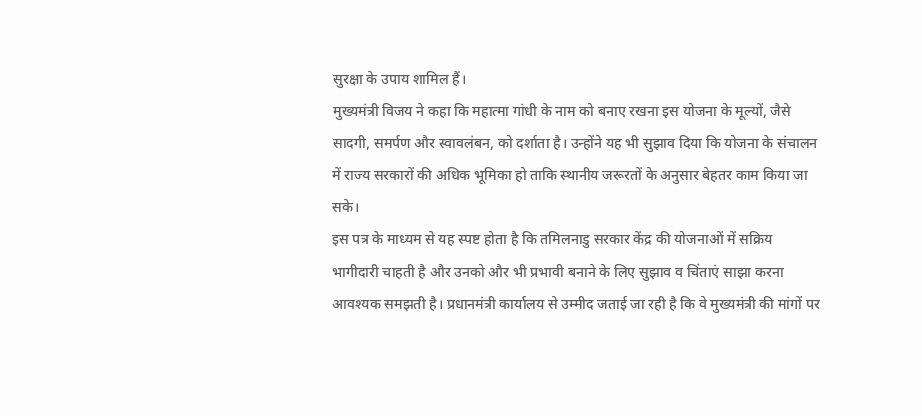सुरक्षा के उपाय शामिल हैं।
मुख्यमंत्री विजय ने कहा कि महात्मा गांधी के नाम को बनाए रखना इस योजना के मूल्यों, जैसे सादगी, समर्पण और स्वावलंबन, को दर्शाता है। उन्होंने यह भी सुझाव दिया कि योजना के संचालन में राज्य सरकारों की अधिक भूमिका हो ताकि स्थानीय जरूरतों के अनुसार बेहतर काम किया जा सके।
इस पत्र के माध्यम से यह स्पष्ट होता है कि तमिलनाडु सरकार केंद्र की योजनाओं में सक्रिय भागीदारी चाहती है और उनको और भी प्रभावी बनाने के लिए सुझाव व चिंताएं साझा करना आवश्यक समझती है। प्रधानमंत्री कार्यालय से उम्मीद जताई जा रही है कि वे मुख्यमंत्री की मांगों पर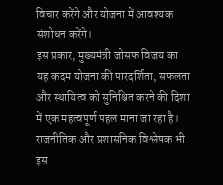विचार करेंगे और योजना में आवश्यक संशोधन करेंगे।
इस प्रकार, मुख्यमंत्री जोसफ विजय का यह कदम योजना की पारदर्शिता, सफलता और स्थायित्व को सुनिश्चित करने की दिशा में एक महत्वपूर्ण पहल माना जा रहा है। राजनीतिक और प्रशासनिक विश्लेषक भी इस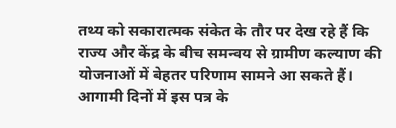तथ्य को सकारात्मक संकेत के तौर पर देख रहे हैं कि राज्य और केंद्र के बीच समन्वय से ग्रामीण कल्याण की योजनाओं में बेहतर परिणाम सामने आ सकते हैं।
आगामी दिनों में इस पत्र के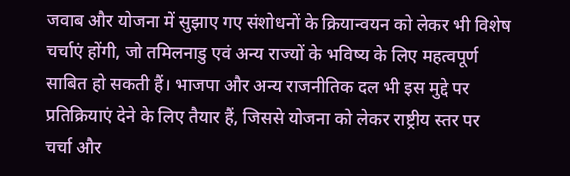जवाब और योजना में सुझाए गए संशोधनों के क्रियान्वयन को लेकर भी विशेष चर्चाएं होंगी, जो तमिलनाडु एवं अन्य राज्यों के भविष्य के लिए महत्वपूर्ण साबित हो सकती हैं। भाजपा और अन्य राजनीतिक दल भी इस मुद्दे पर प्रतिक्रियाएं देने के लिए तैयार हैं, जिससे योजना को लेकर राष्ट्रीय स्तर पर चर्चा और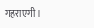गहराएगी।